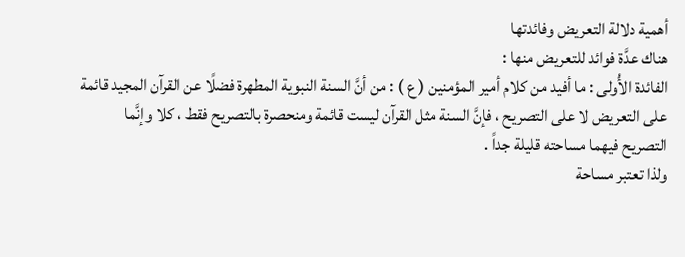أهمية دلالة التعريض وفائدتها
هناك عدَّة فوائد للتعريض منها :
الفائدة الأُولى : ما أفيد من كلام أمير المؤمنين ( ع ) : من أنَّ السنة النبوية المطهرة فضلًا عن القرآن المجيد قائمة على التعريض لا على التصريح ، فإنَّ السنة مثل القرآن ليست قائمة ومنحصرة بالتصريح فقط ، كلا وإنَّما التصريح فيهما مساحته قليلة جداً .
ولذا تعتبر مساحة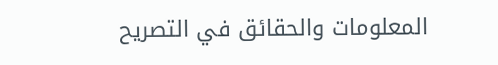المعلومات والحقائق في التصريح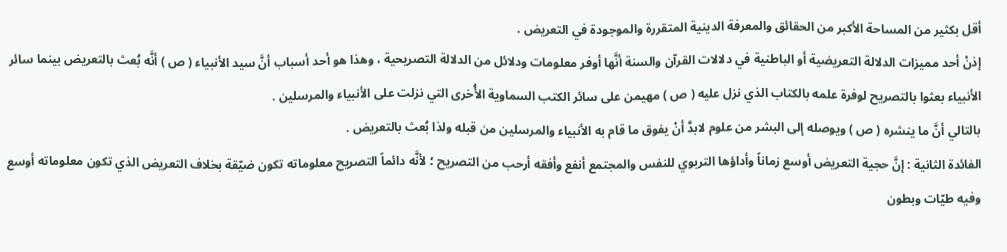أقل بكثير من المساحة الأكبر من الحقائق والمعرفة الدينية المتقررة والموجودة في التعريض .
إذنْ أحد مميزات الدلالة التعريضية أو الباطنية في دلالات القرآن والسنة أنَّها أوفر معلومات ودلائل من الدلالة التصريحية ، وهذا هو أحد أسباب أنَّ سيد الأنبياء ( ص ) أنَّه بُعث بالتعريض بينما سائر الأنبياء بعثوا بالتصريح لوفرة علمه بالكتاب الذي نزل عليه ( ص ) مهيمن على سائر الكتب السماوية الأُخرى التي نزلت على الأنبياء والمرسلين .
بالتالي أنَّ ما ينشره ( ص ) ويوصله إلى البشر من علوم لابدَّ أنْ يفوق ما قام به الأنبياء والمرسلين من قبله ولذا بُعث بالتعريض .
الفائدة الثانية : إنَّ حجية التعريض أوسع زماناً وأداؤها التربوي للنفس والمجتمع أنفع وأفقه أرحب من التصريح ؛ لأنَّه دائماً التصريح معلوماته تكون ضيّقة بخلاف التعريض الذي تكون معلوماته أوسع وفيه طيّات وبطون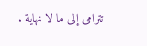تترامى إلى ما لا نهاية .